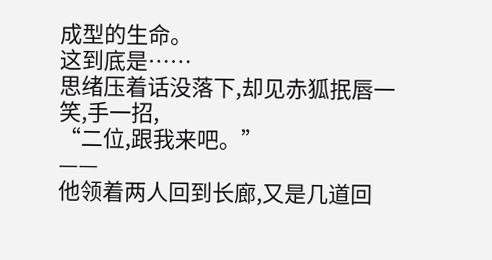成型的生命。
这到底是……
思绪压着话没落下,却见赤狐抿唇一笑,手一招,
“二位,跟我来吧。”
——
他领着两人回到长廊,又是几道回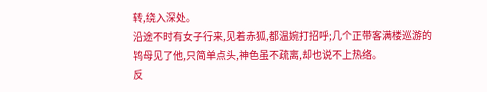转,绕入深处。
沿途不时有女子行来,见着赤狐,都温婉打招呼;几个正带客满楼巡游的鸨母见了他,只简单点头,神色虽不疏离,却也说不上热络。
反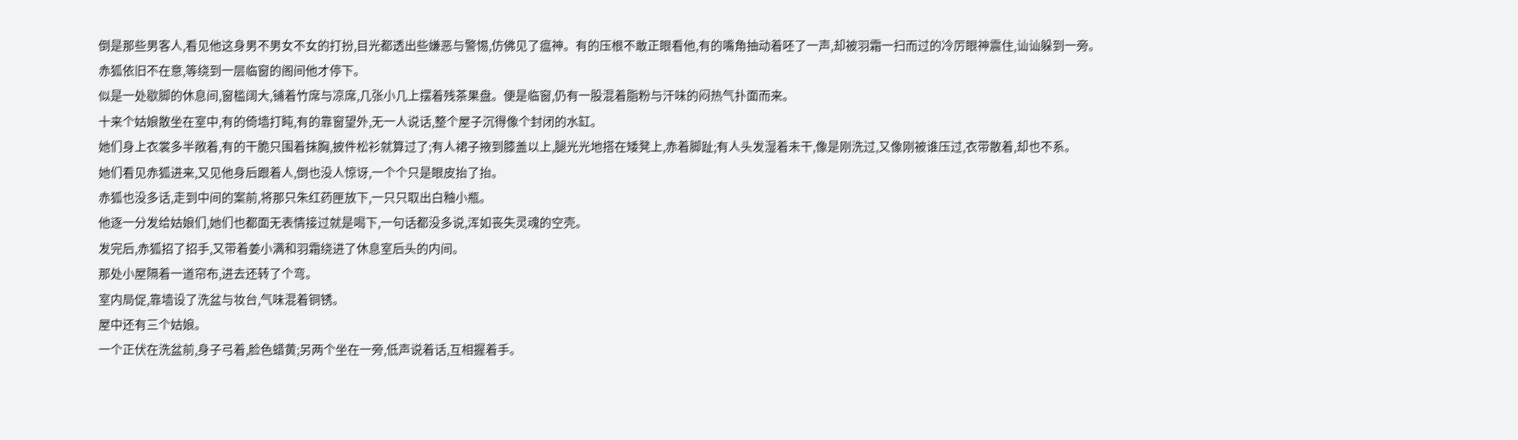倒是那些男客人,看见他这身男不男女不女的打扮,目光都透出些嫌恶与警惕,仿佛见了瘟神。有的压根不敢正眼看他,有的嘴角抽动着呸了一声,却被羽霜一扫而过的冷厉眼神震住,讪讪躲到一旁。
赤狐依旧不在意,等绕到一层临窗的阁间他才停下。
似是一处歇脚的休息间,窗槛阔大,铺着竹席与凉席,几张小几上摆着残茶果盘。便是临窗,仍有一股混着脂粉与汗味的闷热气扑面而来。
十来个姑娘散坐在室中,有的倚墙打盹,有的靠窗望外,无一人说话,整个屋子沉得像个封闭的水缸。
她们身上衣裳多半敞着,有的干脆只围着抹胸,披件松衫就算过了;有人裙子掖到膝盖以上,腿光光地搭在矮凳上,赤着脚趾;有人头发湿着未干,像是刚洗过,又像刚被谁压过,衣带散着,却也不系。
她们看见赤狐进来,又见他身后跟着人,倒也没人惊讶,一个个只是眼皮抬了抬。
赤狐也没多话,走到中间的案前,将那只朱红药匣放下,一只只取出白釉小瓶。
他逐一分发给姑娘们,她们也都面无表情接过就是喝下,一句话都没多说,浑如丧失灵魂的空壳。
发完后,赤狐招了招手,又带着姜小满和羽霜绕进了休息室后头的内间。
那处小屋隔着一道帘布,进去还转了个弯。
室内局促,靠墙设了洗盆与妆台,气味混着铜锈。
屋中还有三个姑娘。
一个正伏在洗盆前,身子弓着,脸色蜡黄;另两个坐在一旁,低声说着话,互相握着手。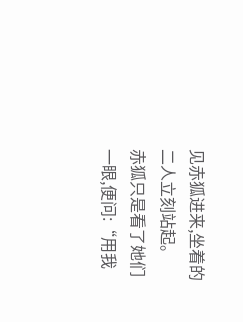见赤狐进来,坐着的二人立刻站起。
赤狐只是看了她们一眼,便问:“用我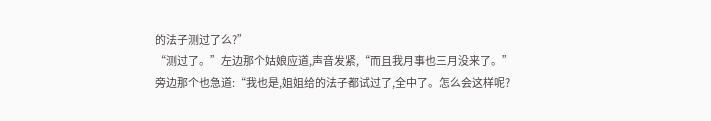的法子测过了么?”
“测过了。”左边那个姑娘应道,声音发紧,“而且我月事也三月没来了。”
旁边那个也急道:“我也是,姐姐给的法子都试过了,全中了。怎么会这样呢?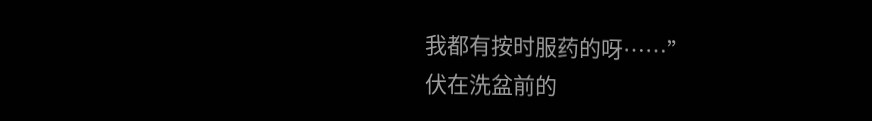我都有按时服药的呀……”
伏在洗盆前的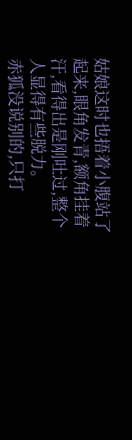姑娘这时也捂着小腹站了起来,眼角发青,额角挂着汗,看得出是刚吐过,整个人显得有些脱力。
赤狐没说别的,只打